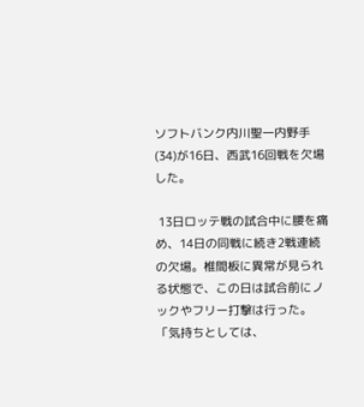ソフトバンク内川聖一内野手(34)が16日、西武16回戦を欠場した。

 13日ロッテ戦の試合中に腰を痛め、14日の同戦に続き2戦連続の欠場。椎間板に異常が見られる状態で、この日は試合前にノックやフリー打撃は行った。「気持ちとしては、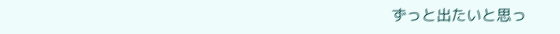ずっと出たいと思っ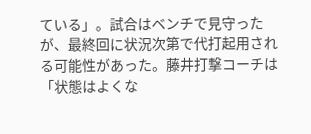ている」。試合はベンチで見守ったが、最終回に状況次第で代打起用される可能性があった。藤井打撃コーチは「状態はよくな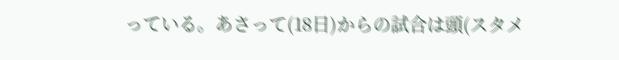っている。あさって(18日)からの試合は頭(スタメ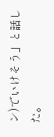ン)でいけそう」と話した。